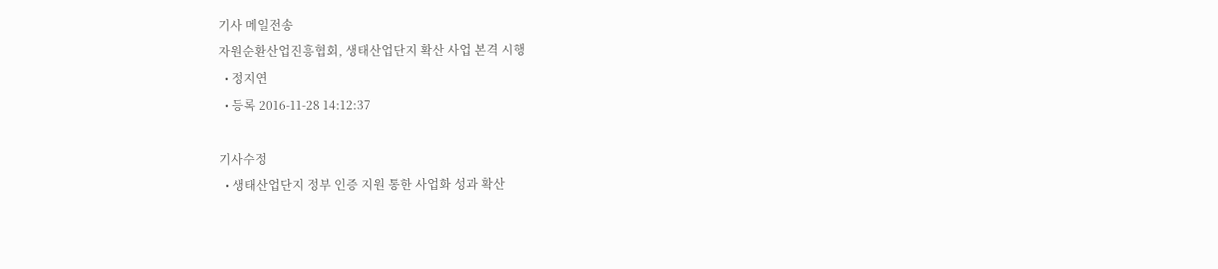기사 메일전송
자원순환산업진흥협회, 생태산업단지 확산 사업 본격 시행
  • 정지연
  • 등록 2016-11-28 14:12:37

기사수정
  • 생태산업단지 정부 인증 지원 통한 사업화 성과 확산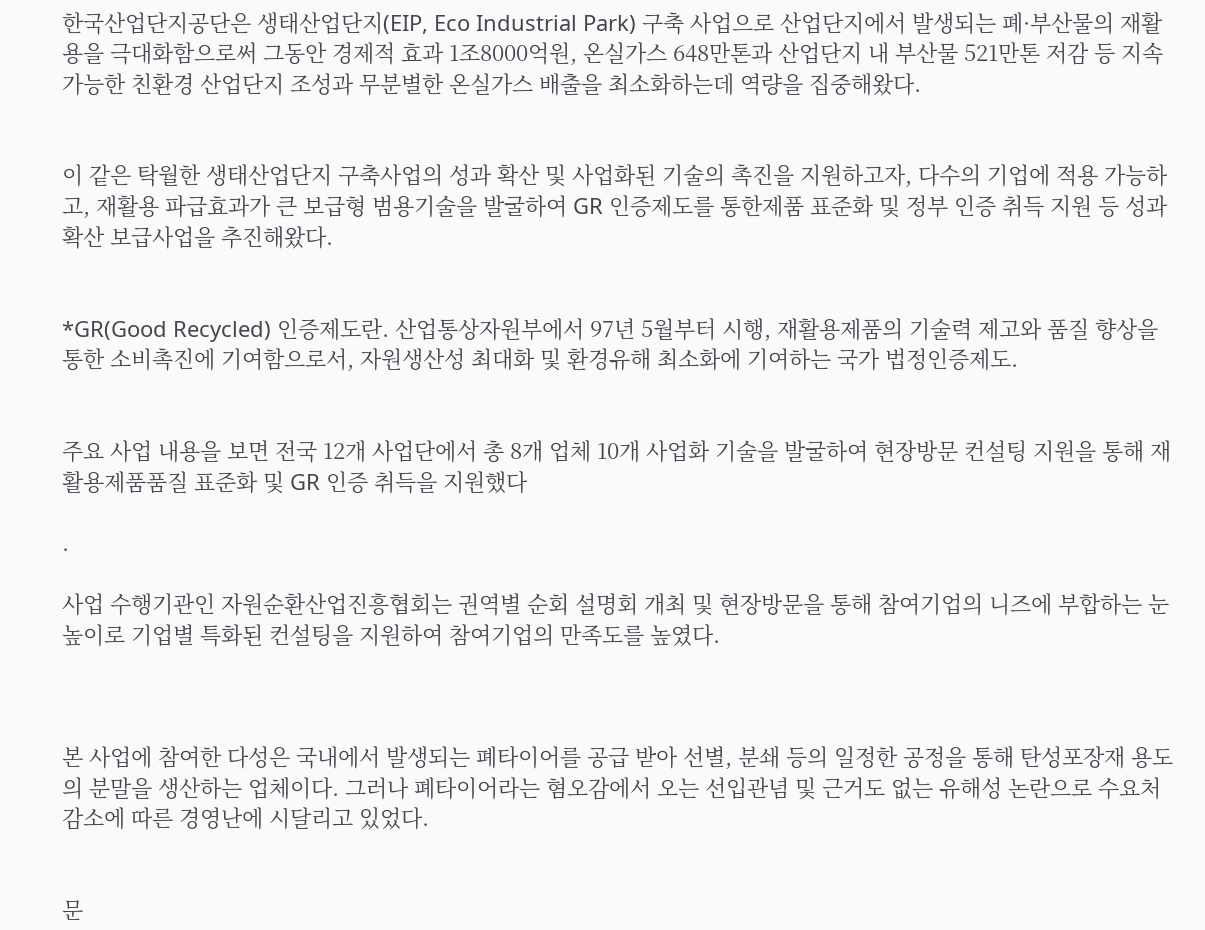한국산업단지공단은 생태산업단지(EIP, Eco Industrial Park) 구축 사업으로 산업단지에서 발생되는 폐·부산물의 재활용을 극대화함으로써 그동안 경제적 효과 1조8000억원, 온실가스 648만톤과 산업단지 내 부산물 521만톤 저감 등 지속가능한 친환경 산업단지 조성과 무분별한 온실가스 배출을 최소화하는데 역량을 집중해왔다.


이 같은 탁월한 생태산업단지 구축사업의 성과 확산 및 사업화된 기술의 촉진을 지원하고자, 다수의 기업에 적용 가능하고, 재활용 파급효과가 큰 보급형 범용기술을 발굴하여 GR 인증제도를 통한제품 표준화 및 정부 인증 취득 지원 등 성과확산 보급사업을 추진해왔다.


*GR(Good Recycled) 인증제도란. 산업통상자원부에서 97년 5월부터 시행, 재활용제품의 기술력 제고와 품질 향상을 통한 소비촉진에 기여함으로서, 자원생산성 최대화 및 환경유해 최소화에 기여하는 국가 법정인증제도.


주요 사업 내용을 보면 전국 12개 사업단에서 총 8개 업체 10개 사업화 기술을 발굴하여 현장방문 컨설팅 지원을 통해 재활용제품품질 표준화 및 GR 인증 취득을 지원했다

.

사업 수행기관인 자원순환산업진흥협회는 권역별 순회 설명회 개최 및 현장방문을 통해 참여기업의 니즈에 부합하는 눈높이로 기업별 특화된 컨설팅을 지원하여 참여기업의 만족도를 높였다.



본 사업에 참여한 다성은 국내에서 발생되는 폐타이어를 공급 받아 선별, 분쇄 등의 일정한 공정을 통해 탄성포장재 용도의 분말을 생산하는 업체이다. 그러나 폐타이어라는 혐오감에서 오는 선입관념 및 근거도 없는 유해성 논란으로 수요처 감소에 따른 경영난에 시달리고 있었다.


문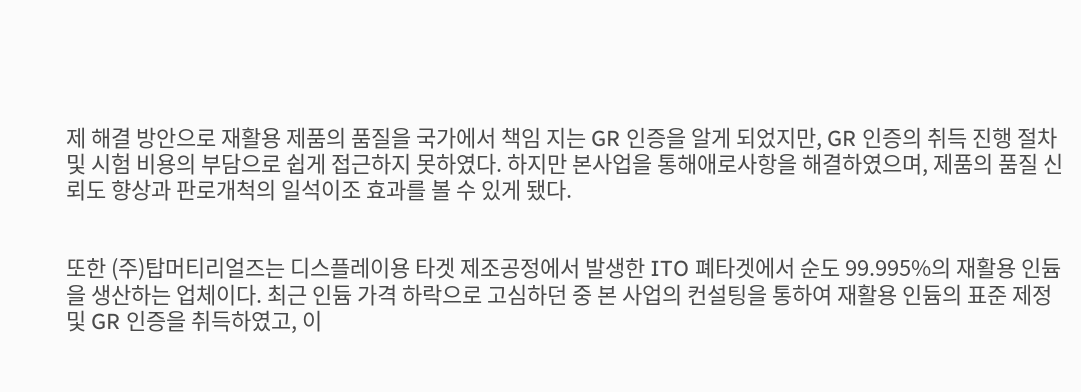제 해결 방안으로 재활용 제품의 품질을 국가에서 책임 지는 GR 인증을 알게 되었지만, GR 인증의 취득 진행 절차 및 시험 비용의 부담으로 쉽게 접근하지 못하였다. 하지만 본사업을 통해애로사항을 해결하였으며, 제품의 품질 신뢰도 향상과 판로개척의 일석이조 효과를 볼 수 있게 됐다.


또한 (주)탑머티리얼즈는 디스플레이용 타겟 제조공정에서 발생한 ITO 폐타겟에서 순도 99.995%의 재활용 인듐을 생산하는 업체이다. 최근 인듐 가격 하락으로 고심하던 중 본 사업의 컨설팅을 통하여 재활용 인듐의 표준 제정 및 GR 인증을 취득하였고, 이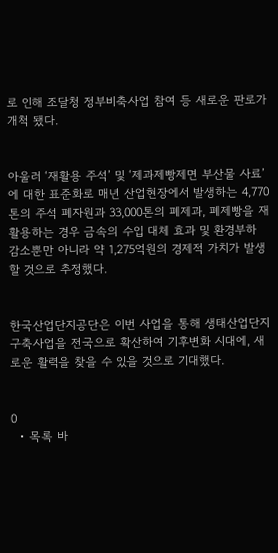로 인해 조달청 정부비축사업 참여 등 새로운 판로가 개척 됐다.


아울러 ‘재활용 주석’ 및 ‘제과제빵제면 부산물 사료’에 대한 표준화로 매년 산업현장에서 발생하는 4,770톤의 주석 폐자원과 33,000톤의 폐제과, 폐제빵을 재활용하는 경우 금속의 수입 대체 효과 및 환경부하 감소뿐만 아니라 약 1,275억원의 경제적 가치가 발생할 것으로 추정했다.


한국산업단지공단은 이번 사업을 통해 생태산업단지 구축사업을 전국으로 확산하여 기후변화 시대에, 새로운 활력을 찾을 수 있을 것으로 기대했다.


0
  • 목록 바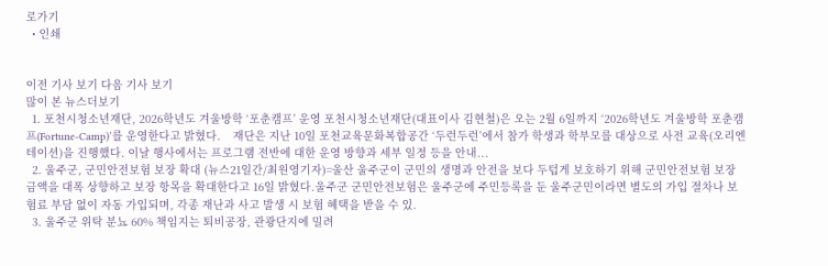로가기
  • 인쇄


이전 기사 보기 다음 기사 보기
많이 본 뉴스더보기
  1. 포천시청소년재단, 2026학년도 겨울방학 ‘포춘캠프’ 운영 포천시청소년재단(대표이사 김현철)은 오는 2월 6일까지 ‘2026학년도 겨울방학 포춘캠프(Fortune-Camp)’를 운영한다고 밝혔다.    재단은 지난 10일 포천교육문화복합공간 ‘두런두런’에서 참가 학생과 학부모를 대상으로 사전 교육(오리엔테이션)을 진행했다. 이날 행사에서는 프로그램 전반에 대한 운영 방향과 세부 일정 등을 안내...
  2. 울주군, 군민안전보험 보장 확대 (뉴스21일간/최원영기자)=울산 울주군이 군민의 생명과 안전을 보다 두텁게 보호하기 위해 군민안전보험 보장금액을 대폭 상향하고 보장 항목을 확대한다고 16일 밝혔다.울주군 군민안전보험은 울주군에 주민등록을 둔 울주군민이라면 별도의 가입 절차나 보험료 부담 없이 자동 가입되며, 각종 재난과 사고 발생 시 보험 혜택을 받을 수 있.
  3. 울주군 위탁 분뇨 60% 책임지는 퇴비공장, 관광단지에 밀려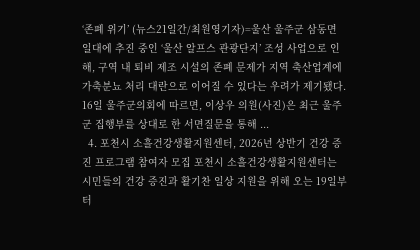‘존폐 위기’ (뉴스21일간/최원영기자)=울산 울주군 삼동면 일대에 추진 중인 ‘울산 알프스 관광단지’ 조성 사업으로 인해, 구역 내 퇴비 제조 시설의 존폐 문제가 지역 축산업계에 가축분뇨 처리 대란으로 이어질 수 있다는 우려가 제기됐다.    16일 울주군의회에 따르면, 이상우 의원(사진)은 최근 울주군 집행부를 상대로 한 서면질문을 통해 ...
  4. 포천시 소흘건강생활지원센터, 2026년 상반기 건강 증진 프로그램 참여자 모집 포천시 소흘건강생활지원센터는 시민들의 건강 증진과 활기찬 일상 지원을 위해 오는 19일부터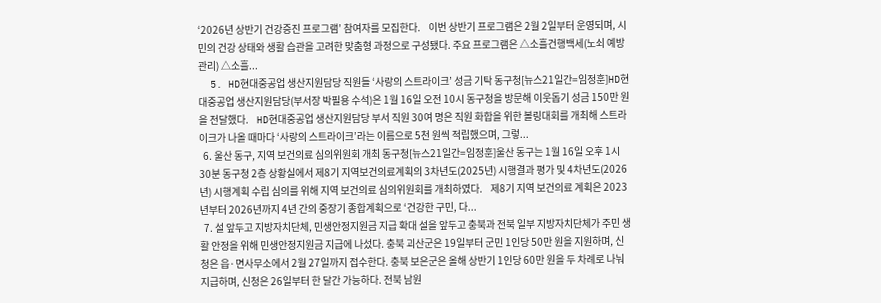‘2026년 상반기 건강증진 프로그램’ 참여자를 모집한다.    이번 상반기 프로그램은 2월 2일부터 운영되며, 시민의 건강 상태와 생활 습관을 고려한 맞춤형 과정으로 구성됐다. 주요 프로그램은 △소흘건행백세(노쇠 예방 관리) △소흘...
  5. HD현대중공업 생산지원담당 직원들 ‘사랑의 스트라이크’ 성금 기탁 동구청[뉴스21일간=임정훈]HD현대중공업 생산지원담당(부서장 박필용 수석)은 1월 16일 오전 10시 동구청을 방문해 이웃돕기 성금 150만 원을 전달했다.    HD현대중공업 생산지원담당 부서 직원 30여 명은 직원 화합을 위한 볼링대회를 개최해 스트라이크가 나올 때마다 ‘사랑의 스트라이크’라는 이름으로 5천 원씩 적립했으며, 그렇...
  6. 울산 동구, 지역 보건의료 심의위원회 개최 동구청[뉴스21일간=임정훈]울산 동구는 1월 16일 오후 1시 30분 동구청 2층 상황실에서 제8기 지역보건의료계획의 3차년도(2025년) 시행결과 평가 및 4차년도(2026년) 시행계획 수립 심의를 위해 지역 보건의료 심의위원회를 개최하였다.    제8기 지역 보건의료 계획은 2023년부터 2026년까지 4년 간의 중장기 종합계획으로 ‘건강한 구민, 다...
  7. 설 앞두고 지방자치단체, 민생안정지원금 지급 확대 설을 앞두고 충북과 전북 일부 지방자치단체가 주민 생활 안정을 위해 민생안정지원금 지급에 나섰다. 충북 괴산군은 19일부터 군민 1인당 50만 원을 지원하며, 신청은 읍·면사무소에서 2월 27일까지 접수한다. 충북 보은군은 올해 상반기 1인당 60만 원을 두 차례로 나눠 지급하며, 신청은 26일부터 한 달간 가능하다. 전북 남원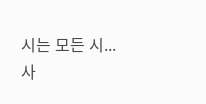시는 모든 시...
사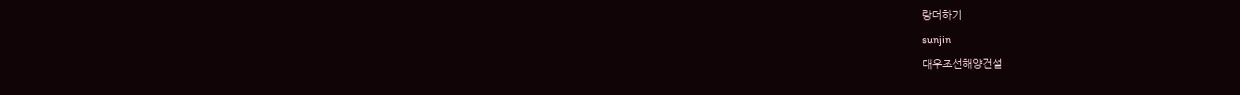랑더하기
sunjin
대우조선해양건설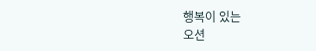행복이 있는
오션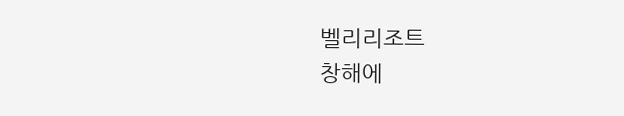벨리리조트
창해에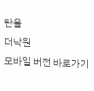탄올
더낙원
모바일 버전 바로가기